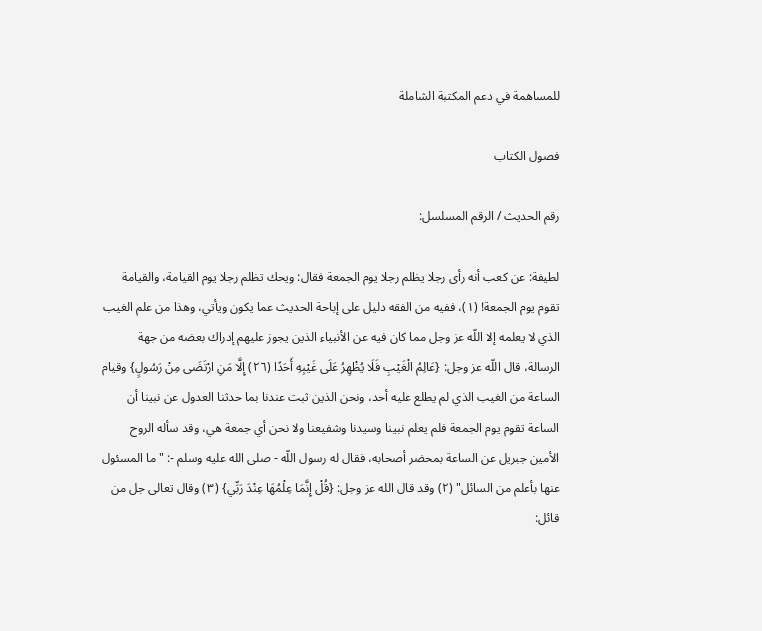للمساهمة في دعم المكتبة الشاملة

فصول الكتاب

رقم الحديث / الرقم المسلسل:

لطيفة: عن كعب أنه رأى رجلا يظلم رجلا يوم الجمعة فقال: ويحك تظلم رجلا يوم القيامة، والقيامة تقوم يوم الجمعة! (١)، ففيه من الفقه دليل على إباحة الحديث عما يكون ويأتي، وهذا من علم الغيب الذي لا يعلمه إلا اللّه عز وجل مما كان فيه عن الأنبياء الذين يجوز عليهم إدراك بعضه من جهة الرسالة، قال اللّه عز وجل: {عَالِمُ الْغَيْبِ فَلَا يُظْهِرُ عَلَى غَيْبِهِ أَحَدًا (٢٦) إِلَّا مَنِ ارْتَضَى مِنْ رَسُولٍ} وقيام الساعة من الغيب الذي لم يطلع عليه أحد، ونحن الذين ثبت عندنا بما حدثنا العدول عن نبينا أن الساعة تقوم يوم الجمعة فلم يعلم نبينا وسيدنا وشفيعنا ولا نحن أي جمعة هي، وقد سأله الروح الأمين جبريل عن الساعة بمحضر أصحابه، فقال له رسول اللّه - صلى الله عليه وسلم -: "ما المسئول عنها بأعلم من السائل" (٢) وقد قال الله عز وجل: {قُلْ إِنَّمَا عِلْمُهَا عِنْدَ رَبِّي} (٣) وقال تعالى جل من قائل: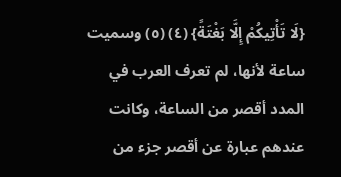{لَا تَأْتِيكُمْ إِلَّا بَغْتَةً} (٤) (٥) وسميت ساعة لأنها، لم تعرف العرب في المدد أقصر من الساعة، وكانت عندهم عبارة عن أقصر جزء من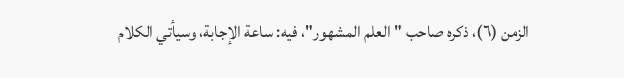الزمن (٦)، ذكره صاحب "العلم المشهور"، فيه: ساعة الإجابة، وسيأتي الكلام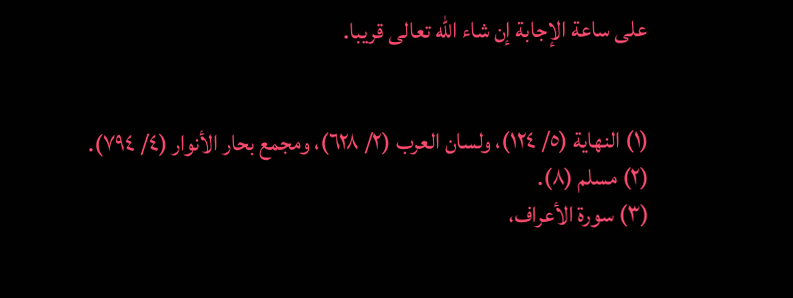على ساعة الإجابة إن شاء اللّه تعالى قريبا.


(١) النهاية (٥/ ١٢٤)، ولسان العرب (٢/ ٦٢٨)، ومجمع بحار الأنوار (٤/ ٧٩٤).
(٢) مسلم (٨).
(٣) سورة الأعراف،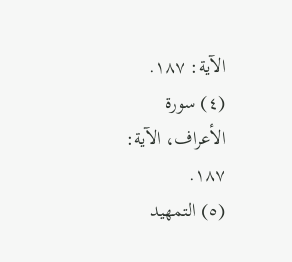الآية: ١٨٧.
(٤) سورة الأعراف، الآية: ١٨٧.
(٥) التمهيد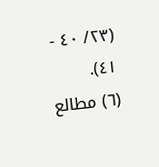(٢٣/ ٤٠ - ٤١).
(٦) مطالع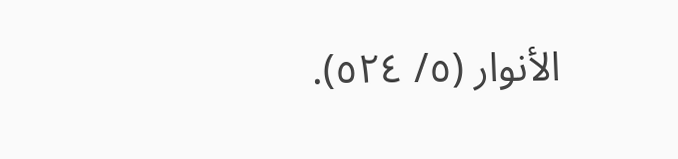الأنوار (٥/ ٥٢٤).